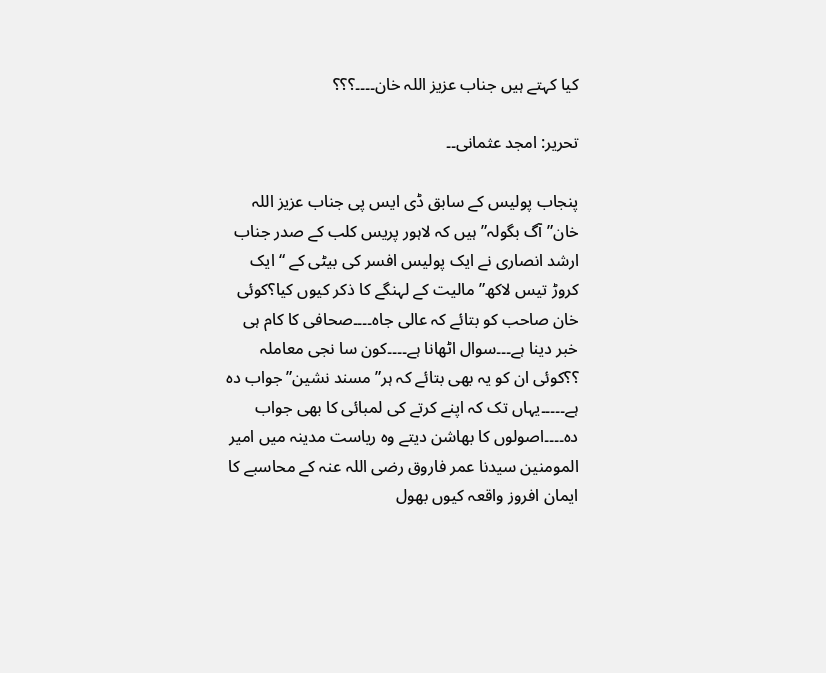کیا کہتے ہیں جناب عزیز اللہ خان۔۔۔۔؟؟؟

تحریر: امجد عثمانی۔۔

پنجاب پولیس کے سابق ڈی ایس پی جناب عزیز اللہ خان”آگ بگولہ” ہیں کہ لاہور پریس کلب کے صدر جناب ارشد انصاری نے ایک پولیس افسر کی بیٹی کے “ایک کروڑ تیس لاکھ”مالیت کے لہنگے کا ذکر کیوں کیا؟کوئی خان صاحب کو بتائے کہ عالی جاہ۔۔۔۔صحافی کا کام ہی خبر دینا ہے۔۔۔سوال اٹھانا ہے۔۔۔۔کون سا نجی معاملہ ؟؟کوئی ان کو یہ بھی بتائے کہ ہر”مسند نشین” جواب دہ ہے۔۔۔۔۔یہاں تک کہ اپنے کرتے کی لمبائی کا بھی جواب دہ۔۔۔۔اصولوں کا بھاشن دیتے وہ ریاست مدینہ میں امیر المومنین سیدنا عمر فاروق رضی اللہ عنہ کے محاسبے کا ایمان افروز واقعہ کیوں بھول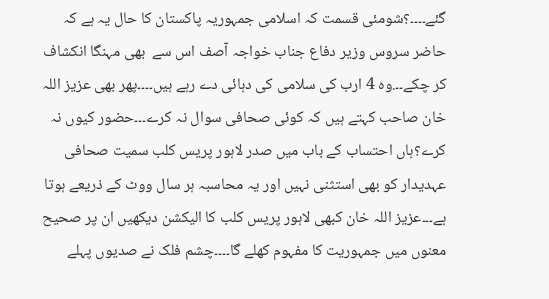گئے۔۔۔۔؟شومئی قسمت کہ اسلامی جمہوریہ پاکستان کا حال یہ ہے کہ حاضر سروس وزیر دفاع جناب خواجہ آصف اس سے  بھی مہنگا انکشاف کر چکے۔۔.وہ 4 ارب کی سلامی کی دہائی دے رہے ہیں۔۔۔۔پھر بھی عزیز اللہ خان صاحب کہتے ہیں کہ کوئی صحافی سوال نہ کرے۔۔۔حضور کیوں نہ کرے؟ہاں احتساب کے باب میں صدر لاہور پریس کلب سمیت صحافی عہدیدار کو بھی استثنی نہیں اور یہ محاسبہ ہر سال ووٹ کے ذریعے ہوتا ہے۔۔۔عزیز اللہ خان کبھی لاہور پریس کلب کا الیکشن دیکھیں ان پر صحیح معنوں میں جمہوریت کا مفہوم کھلے گا۔۔۔۔چشم فلک نے صدیوں پہلے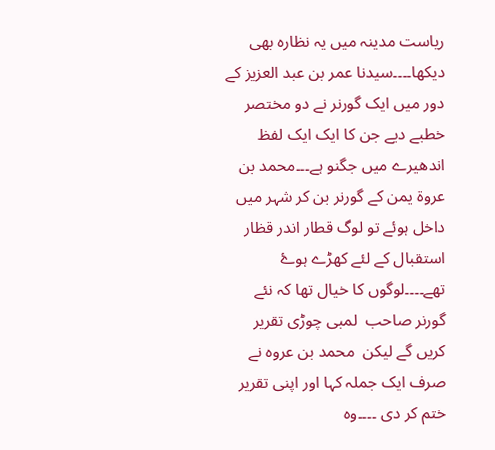ریاست مدینہ میں یہ نظارہ بھی دیکھا۔۔۔۔سیدنا عمر بن عبد العزیز کے دور میں ایک گورنر نے دو مختصر خطبے دیے جن کا ایک ایک لفظ اندھیرے میں جگنو ہے۔۔۔محمد بن عروة یمن کے گورنر بن کر شہر میں داخل ہوئے تو لوگ قطار اندر قظار استقبال کے لئے کھڑے ہوۓ تھے۔۔۔۔لوگوں کا خیال تھا کہ نئے گورنر صاحب  لمبی چوڑی تقریر کریں گے لیکن  محمد بن عروہ نے صرف ایک جملہ کہا اور اپنی تقریر ختم کر دی ۔۔۔۔وہ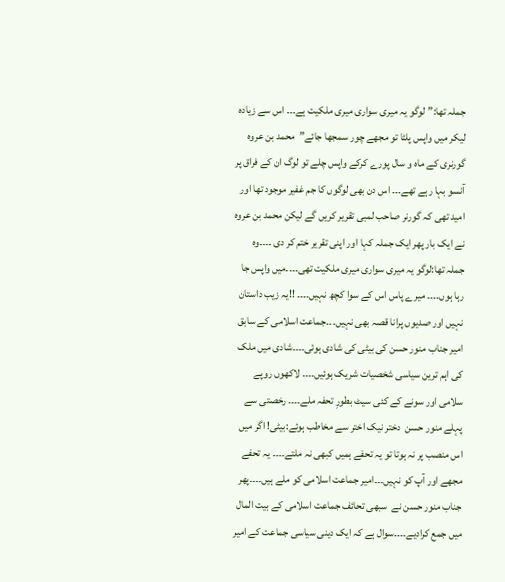جملہ تھا:”لوگو یہ میری سواری میری ملکیت ہے۔۔۔ اس سے زیادہ لیکر میں واپس پلٹا تو مجھے چور سمجھا جائے”محمد بن عروہ گورنری کے ماہ و سال پورے کرکے واپس چلے تو لوگ ان کے فراق پر آنسو بہا رہے تھے۔۔۔ اس دن بھی لوگوں کا جم غفیر موجود تھا اور امید تھی کہ گورنر صاحب لمبی تقریر کریں گے لیکن محمد بن عروہ نے ایک بار پھر ایک جملہ کہا اور اپنی تقریر ختم کر دی ۔۔۔۔وہ جملہ تھا:لوگو یہ میری سواری میری ملکیت تھی۔۔۔۔میں واپس جا رہا ہوں۔۔۔۔ میرے پاس اس کے سوا کچھ نہیں۔۔۔۔ !!یہ زیب داستان نہیں اور صدیوں پرانا قصہ بھی نہیں۔۔۔جماعت اسلامی کے سابق امیر جناب منور حسن کی بیٹی کی شادی ہوئی۔۔۔۔شادی میں ملک کی اہم ترین سیاسی شخصیات شریک ہوئیں۔۔۔۔ لاکھوں روپے سلامی اور سونے کے کئی سیٹ بطورِ تحفہ ملے۔۔۔۔ رخصتی سے پہلے منور حسن  دختر نیک اختر سے مخاطب ہوئے:بیٹی! اگر میں اس منصب پر نہ ہوتا تو یہ تحفے ہمیں کبھی نہ ملتے۔۔۔۔ یہ تحفے مجھے اور آپ کو نہیں۔۔۔امیر جماعت اسلامی کو ملے ہیں۔۔۔۔پھر جناب منور حسن نے  سبھی تحائف جماعت اسلامی کے بیت المال میں جمع کرادیے۔۔۔۔سوال ہے کہ ایک دینی سیاسی جماعت کے امیر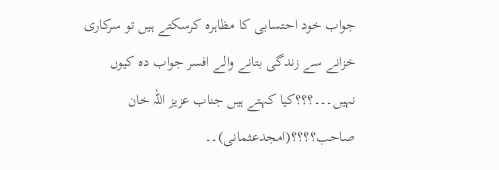جواب خود احتسابی کا مظاہرہ کرسکتے ہیں تو سرکاری خزانے سے زندگی بتانے والے افسر جواب دہ کیوں نہیں۔۔۔؟؟؟کیا کہتے ہیں جناب عزیز اللہ خان صاحب؟؟؟؟(امجدعثمانی)۔۔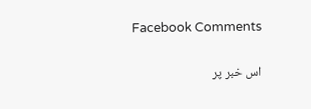Facebook Comments

اس خبر پر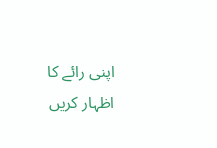اپنی رائے کا اظہار کریں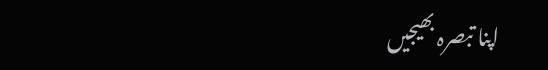اپنا تبصرہ بھیجیں